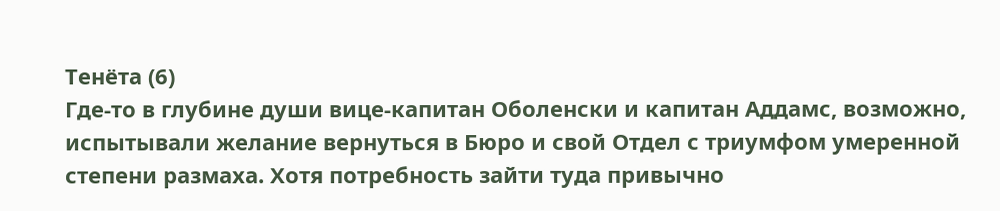Тенёта (6)
Где-то в глубине души вице-капитан Оболенски и капитан Аддамс, возможно, испытывали желание вернуться в Бюро и свой Отдел с триумфом умеренной степени размаха. Хотя потребность зайти туда привычно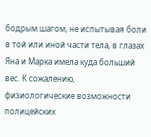бодрым шагом, не испытывая боли в той или иной части тела, в глазах Яна и Марка имела куда больший вес. К сожалению, физиологические возможности полицейских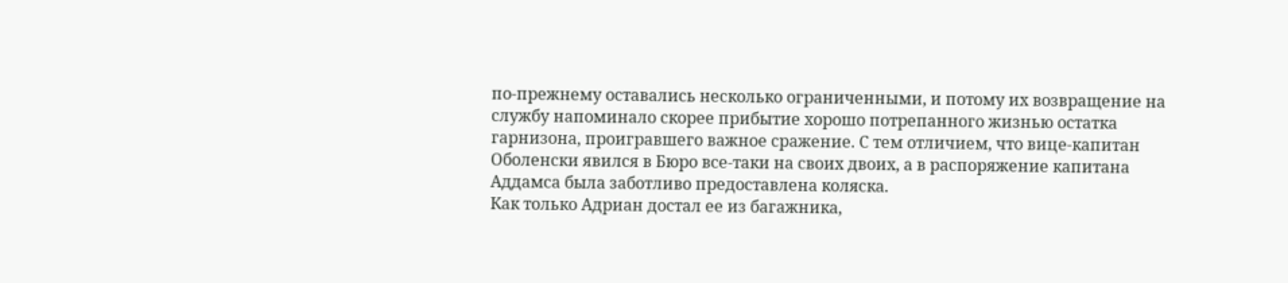по-прежнему оставались несколько ограниченными, и потому их возвращение на службу напоминало скорее прибытие хорошо потрепанного жизнью остатка гарнизона, проигравшего важное сражение. С тем отличием, что вице-капитан Оболенски явился в Бюро все-таки на своих двоих, а в распоряжение капитана Аддамса была заботливо предоставлена коляска.
Как только Адриан достал ее из багажника,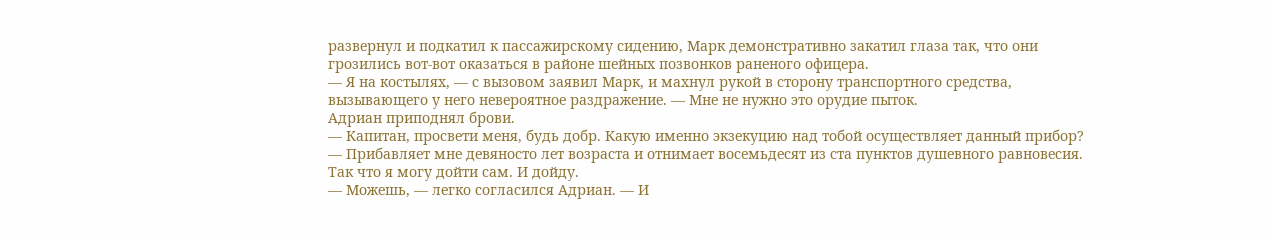развернул и подкатил к пассажирскому сидению, Марк демонстративно закатил глаза так, что они грозились вот-вот оказаться в районе шейных позвонков раненого офицера.
— Я на костылях, — с вызовом заявил Марк, и махнул рукой в сторону транспортного средства, вызывающего у него невероятное раздражение. — Мне не нужно это орудие пыток.
Адриан приподнял брови.
— Капитан, просвети меня, будь добр. Какую именно экзекуцию над тобой осуществляет данный прибор?
— Прибавляет мне девяносто лет возраста и отнимает восемьдесят из ста пунктов душевного равновесия. Так что я могу дойти сам. И дойду.
— Можешь, — легко согласился Адриан. — И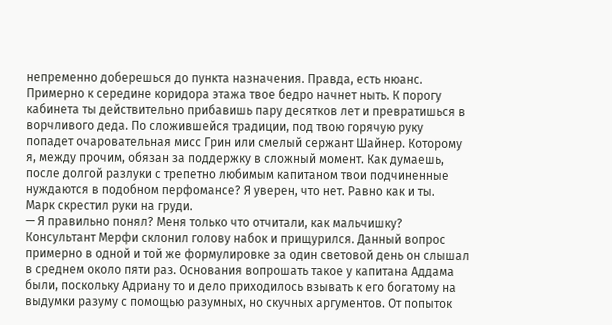непременно доберешься до пункта назначения. Правда, есть нюанс. Примерно к середине коридора этажа твое бедро начнет ныть. К порогу кабинета ты действительно прибавишь пару десятков лет и превратишься в ворчливого деда. По сложившейся традиции, под твою горячую руку попадет очаровательная мисс Грин или смелый сержант Шайнер. Которому я, между прочим, обязан за поддержку в сложный момент. Как думаешь, после долгой разлуки с трепетно любимым капитаном твои подчиненные нуждаются в подобном перфомансе? Я уверен, что нет. Равно как и ты.
Марк скрестил руки на груди.
— Я правильно понял? Меня только что отчитали, как мальчишку?
Консультант Мерфи склонил голову набок и прищурился. Данный вопрос примерно в одной и той же формулировке за один световой день он слышал в среднем около пяти раз. Основания вопрошать такое у капитана Аддама были, поскольку Адриану то и дело приходилось взывать к его богатому на выдумки разуму с помощью разумных, но скучных аргументов. От попыток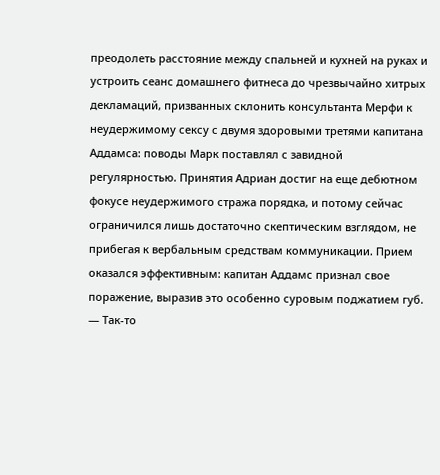преодолеть расстояние между спальней и кухней на руках и устроить сеанс домашнего фитнеса до чрезвычайно хитрых декламаций, призванных склонить консультанта Мерфи к неудержимому сексу с двумя здоровыми третями капитана Аддамса: поводы Марк поставлял с завидной регулярностью. Принятия Адриан достиг на еще дебютном фокусе неудержимого стража порядка, и потому сейчас ограничился лишь достаточно скептическим взглядом, не прибегая к вербальным средствам коммуникации. Прием оказался эффективным: капитан Аддамс признал свое поражение, выразив это особенно суровым поджатием губ.
— Так-то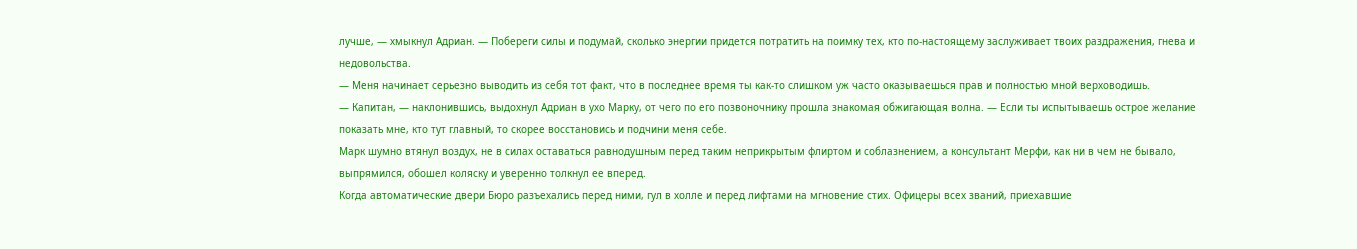лучше, — хмыкнул Адриан. — Побереги силы и подумай, сколько энергии придется потратить на поимку тех, кто по-настоящему заслуживает твоих раздражения, гнева и недовольства.
— Меня начинает серьезно выводить из себя тот факт, что в последнее время ты как-то слишком уж часто оказываешься прав и полностью мной верховодишь.
— Капитан, — наклонившись, выдохнул Адриан в ухо Марку, от чего по его позвоночнику прошла знакомая обжигающая волна. — Если ты испытываешь острое желание показать мне, кто тут главный, то скорее восстановись и подчини меня себе.
Марк шумно втянул воздух, не в силах оставаться равнодушным перед таким неприкрытым флиртом и соблазнением, а консультант Мерфи, как ни в чем не бывало, выпрямился, обошел коляску и уверенно толкнул ее вперед.
Когда автоматические двери Бюро разъехались перед ними, гул в холле и перед лифтами на мгновение стих. Офицеры всех званий, приехавшие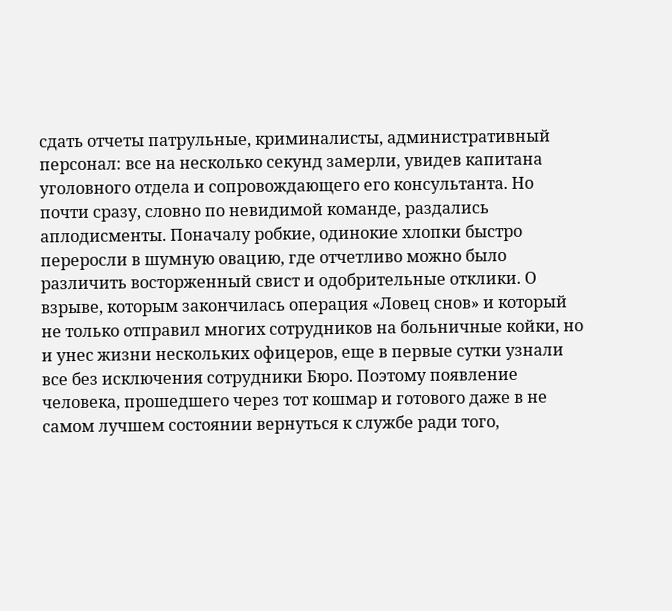сдать отчеты патрульные, криминалисты, административный персонал: все на несколько секунд замерли, увидев капитана уголовного отдела и сопровождающего его консультанта. Но почти сразу, словно по невидимой команде, раздались аплодисменты. Поначалу робкие, одинокие хлопки быстро переросли в шумную овацию, где отчетливо можно было различить восторженный свист и одобрительные отклики. О взрыве, которым закончилась операция «Ловец снов» и который не только отправил многих сотрудников на больничные койки, но и унес жизни нескольких офицеров, еще в первые сутки узнали все без исключения сотрудники Бюро. Поэтому появление человека, прошедшего через тот кошмар и готового даже в не самом лучшем состоянии вернуться к службе ради того,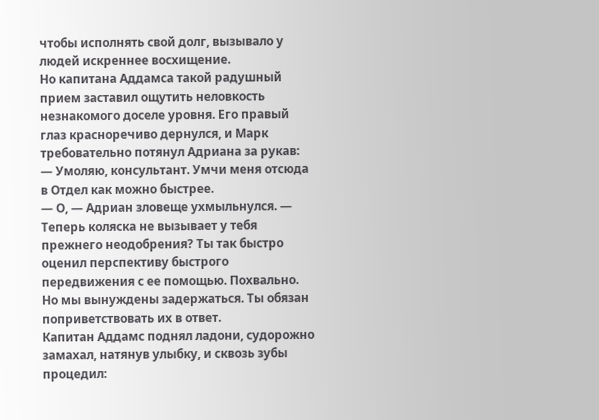чтобы исполнять свой долг, вызывало у людей искреннее восхищение.
Но капитана Аддамса такой радушный прием заставил ощутить неловкость незнакомого доселе уровня. Его правый глаз красноречиво дернулся, и Марк требовательно потянул Адриана за рукав:
— Умоляю, консультант. Умчи меня отсюда в Отдел как можно быстрее.
— О, — Адриан зловеще ухмыльнулся. — Теперь коляска не вызывает у тебя прежнего неодобрения? Ты так быстро оценил перспективу быстрого передвижения с ее помощью. Похвально. Но мы вынуждены задержаться. Ты обязан поприветствовать их в ответ.
Капитан Аддамс поднял ладони, судорожно замахал, натянув улыбку, и сквозь зубы процедил: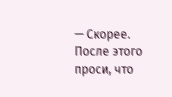— Скорее. После этого проси, что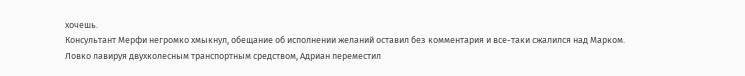хочешь.
Консультант Мерфи негромко хмыкнул, обещание об исполнении желаний оставил без комментария и все-таки сжалился над Марком. Ловко лавируя двухколесным транспортным средством, Адриан переместил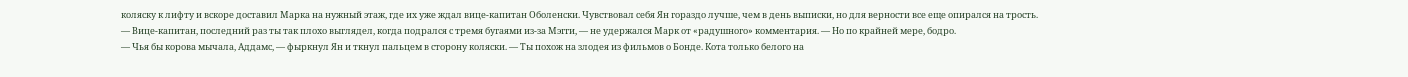коляску к лифту и вскоре доставил Марка на нужный этаж, где их уже ждал вице-капитан Оболенски. Чувствовал себя Ян гораздо лучше, чем в день выписки, но для верности все еще опирался на трость.
— Вице-капитан, последний раз ты так плохо выглядел, когда подрался с тремя бугаями из-за Мэгги, — не удержался Марк от «радушного» комментария. — Но по крайней мере, бодро.
— Чья бы корова мычала, Аддамс, — фыркнул Ян и ткнул пальцем в сторону коляски. — Ты похож на злодея из фильмов о Бонде. Кота только белого на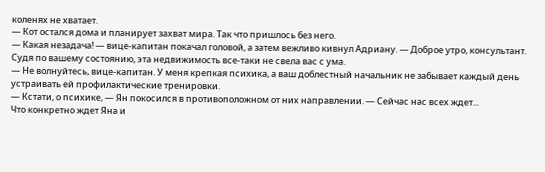коленях не хватает.
— Кот остался дома и планирует захват мира. Так что пришлось без него.
— Какая незадача! — вице-капитан покачал головой, а затем вежливо кивнул Адриану. — Доброе утро, консультант. Судя по вашему состоянию, эта недвижимость все-таки не свела вас с ума.
— Не волнуйтесь, вице-капитан. У меня крепкая психика, а ваш доблестный начальник не забывает каждый день устраивать ей профилактические тренировки.
— Кстати, о психике, — Ян покосился в противоположном от них направлении. — Сейчас нас всех ждет...
Что конкретно ждет Яна и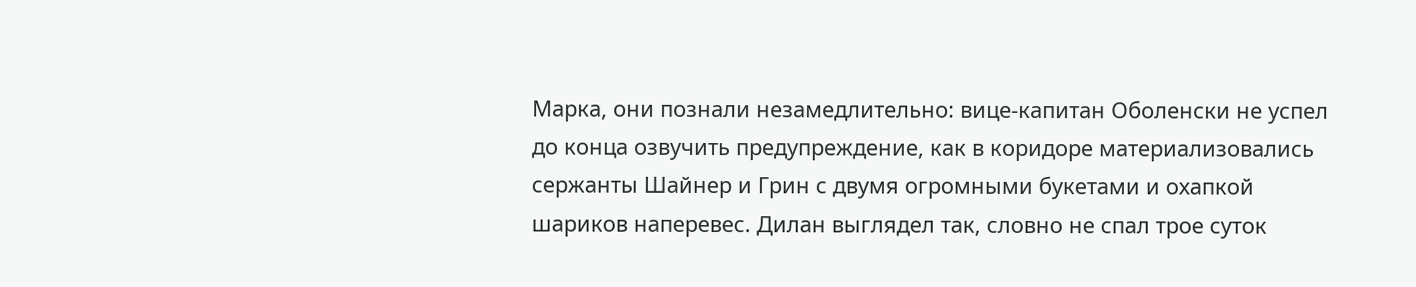Марка, они познали незамедлительно: вице-капитан Оболенски не успел до конца озвучить предупреждение, как в коридоре материализовались сержанты Шайнер и Грин с двумя огромными букетами и охапкой шариков наперевес. Дилан выглядел так, словно не спал трое суток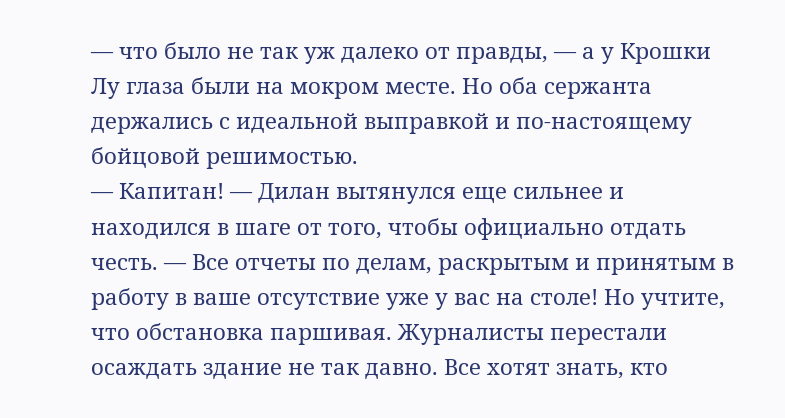— что было не так уж далеко от правды, — а у Крошки Лу глаза были на мокром месте. Но оба сержанта держались с идеальной выправкой и по-настоящему бойцовой решимостью.
— Капитан! — Дилан вытянулся еще сильнее и находился в шаге от того, чтобы официально отдать честь. — Все отчеты по делам, раскрытым и принятым в работу в ваше отсутствие уже у вас на столе! Но учтите, что обстановка паршивая. Журналисты перестали осаждать здание не так давно. Все хотят знать, кто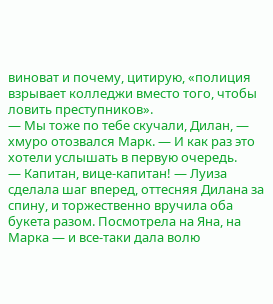виноват и почему, цитирую, «полиция взрывает колледжи вместо того, чтобы ловить преступников».
— Мы тоже по тебе скучали, Дилан, — хмуро отозвался Марк. — И как раз это хотели услышать в первую очередь.
— Капитан, вице-капитан! — Луиза сделала шаг вперед, оттесняя Дилана за спину, и торжественно вручила оба букета разом. Посмотрела на Яна, на Марка — и все-таки дала волю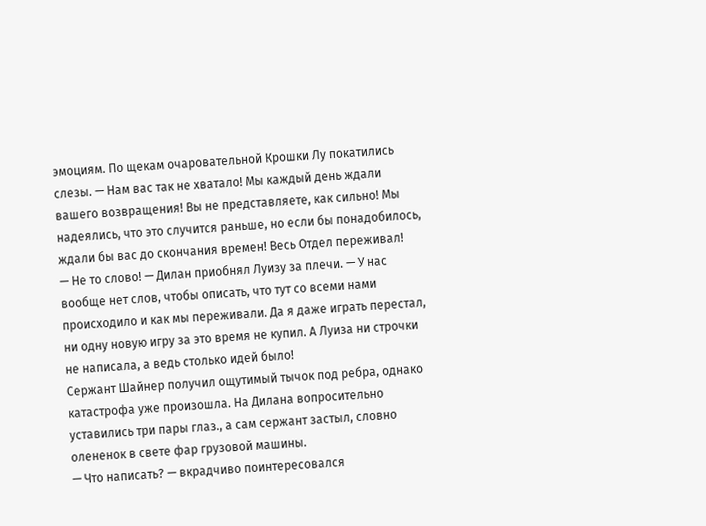эмоциям. По щекам очаровательной Крошки Лу покатились слезы. — Нам вас так не хватало! Мы каждый день ждали вашего возвращения! Вы не представляете, как сильно! Мы надеялись, что это случится раньше, но если бы понадобилось, ждали бы вас до скончания времен! Весь Отдел переживал!
— Не то слово! — Дилан приобнял Луизу за плечи. — У нас вообще нет слов, чтобы описать, что тут со всеми нами происходило и как мы переживали. Да я даже играть перестал, ни одну новую игру за это время не купил. А Луиза ни строчки не написала, а ведь столько идей было!
Сержант Шайнер получил ощутимый тычок под ребра, однако катастрофа уже произошла. На Дилана вопросительно уставились три пары глаз., а сам сержант застыл, словно олененок в свете фар грузовой машины.
— Что написать? — вкрадчиво поинтересовался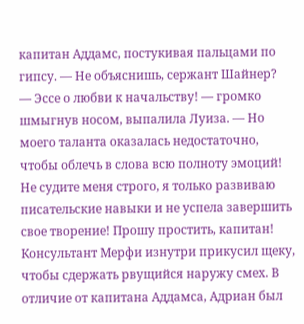капитан Аддамс, постукивая пальцами по гипсу. — Не объяснишь, сержант Шайнер?
— Эссе о любви к начальству! — громко шмыгнув носом, выпалила Луиза. — Но моего таланта оказалась недостаточно, чтобы облечь в слова всю полноту эмоций! Не судите меня строго, я только развиваю писательские навыки и не успела завершить свое творение! Прошу простить, капитан!
Консультант Мерфи изнутри прикусил щеку, чтобы сдержать рвущийся наружу смех. В отличие от капитана Аддамса, Адриан был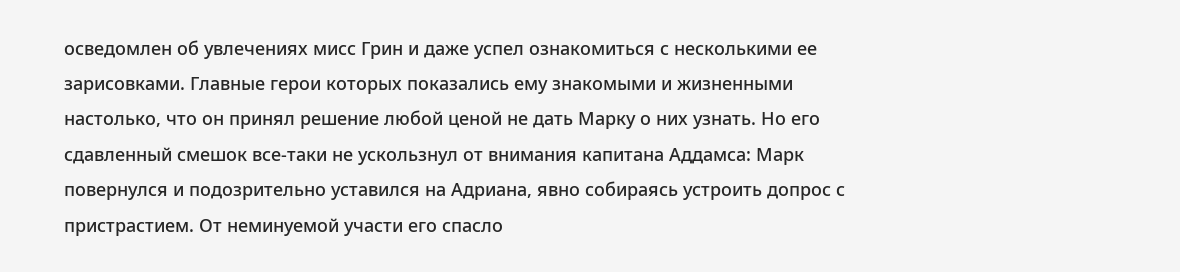осведомлен об увлечениях мисс Грин и даже успел ознакомиться с несколькими ее зарисовками. Главные герои которых показались ему знакомыми и жизненными настолько, что он принял решение любой ценой не дать Марку о них узнать. Но его сдавленный смешок все-таки не ускользнул от внимания капитана Аддамса: Марк повернулся и подозрительно уставился на Адриана, явно собираясь устроить допрос с пристрастием. От неминуемой участи его спасло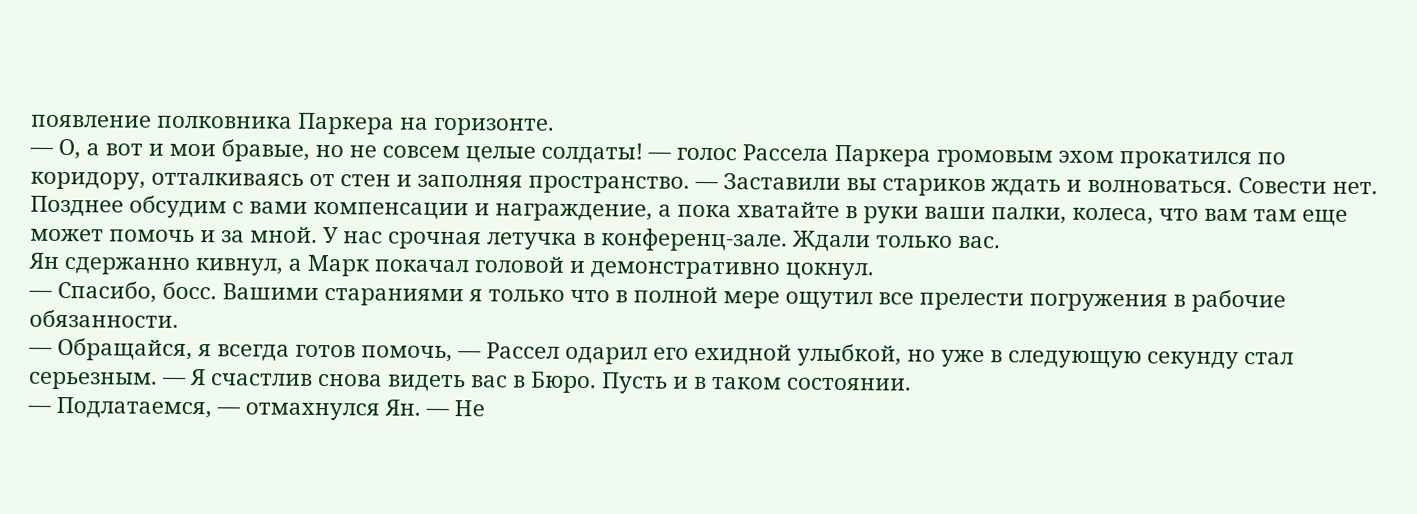появление полковника Паркера на горизонте.
— О, а вот и мои бравые, но не совсем целые солдаты! — голос Рассела Паркера громовым эхом прокатился по коридору, отталкиваясь от стен и заполняя пространство. — Заставили вы стариков ждать и волноваться. Совести нет. Позднее обсудим с вами компенсации и награждение, а пока хватайте в руки ваши палки, колеса, что вам там еще может помочь и за мной. У нас срочная летучка в конференц-зале. Ждали только вас.
Ян сдержанно кивнул, а Марк покачал головой и демонстративно цокнул.
— Спасибо, босс. Вашими стараниями я только что в полной мере ощутил все прелести погружения в рабочие обязанности.
— Обращайся, я всегда готов помочь, — Рассел одарил его ехидной улыбкой, но уже в следующую секунду стал серьезным. — Я счастлив снова видеть вас в Бюро. Пусть и в таком состоянии.
— Подлатаемся, — отмахнулся Ян. — Не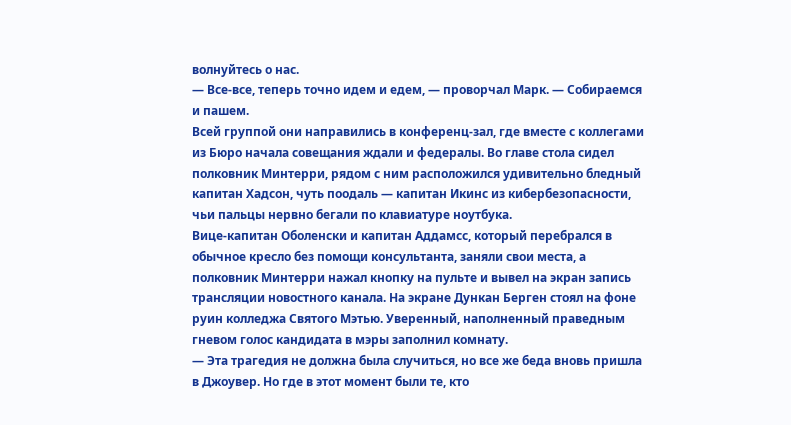волнуйтесь о нас.
— Все-все, теперь точно идем и едем, — проворчал Марк. — Собираемся и пашем.
Всей группой они направились в конференц-зал, где вместе с коллегами из Бюро начала совещания ждали и федералы. Во главе стола сидел полковник Минтерри, рядом с ним расположился удивительно бледный капитан Хадсон, чуть поодаль — капитан Икинс из кибербезопасности, чьи пальцы нервно бегали по клавиатуре ноутбука.
Вице-капитан Оболенски и капитан Аддамсс, который перебрался в обычное кресло без помощи консультанта, заняли свои места, а полковник Минтерри нажал кнопку на пульте и вывел на экран запись трансляции новостного канала. На экране Дункан Берген стоял на фоне руин колледжа Святого Мэтью. Уверенный, наполненный праведным гневом голос кандидата в мэры заполнил комнату.
— Эта трагедия не должна была случиться, но все же беда вновь пришла в Джоувер. Но где в этот момент были те, кто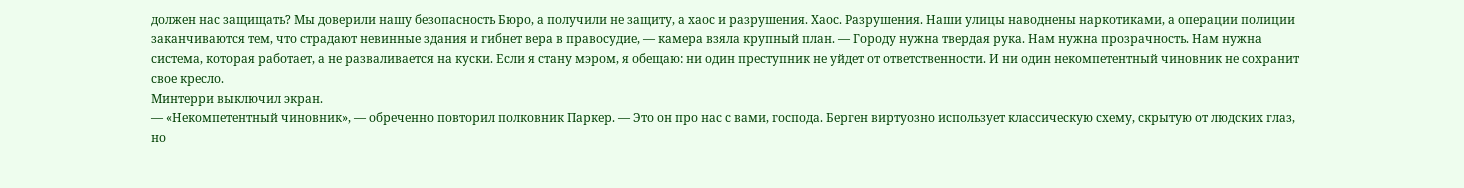должен нас защищать? Мы доверили нашу безопасность Бюро, а получили не защиту, а хаос и разрушения. Хаос. Разрушения. Наши улицы наводнены наркотиками, а операции полиции заканчиваются тем, что страдают невинные здания и гибнет вера в правосудие, — камера взяла крупный план. — Городу нужна твердая рука. Нам нужна прозрачность. Нам нужна система, которая работает, а не разваливается на куски. Если я стану мэром, я обещаю: ни один преступник не уйдет от ответственности. И ни один некомпетентный чиновник не сохранит свое кресло.
Минтерри выключил экран.
— «Некомпетентный чиновник», — обреченно повторил полковник Паркер. — Это он про нас с вами, господа. Берген виртуозно использует классическую схему, скрытую от людских глаз, но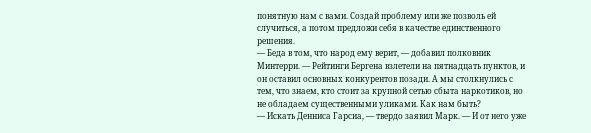понятную нам с вами. Создай проблему или же позволь ей случиться, а потом предложи себя в качестве единственного решения.
— Беда в том, что народ ему верит, — добавил полковник Минтерри. — Рейтинги Бергена взлетели на пятнадцать пунктов, и он оставил основных конкурентов позади. А мы столкнулись с тем, что знаем, кто стоит за крупной сетью сбыта наркотиков, но не обладаем существенными уликами. Как нам быть?
— Искать Денниса Гарсиа, — твердо заявил Марк. — И от него уже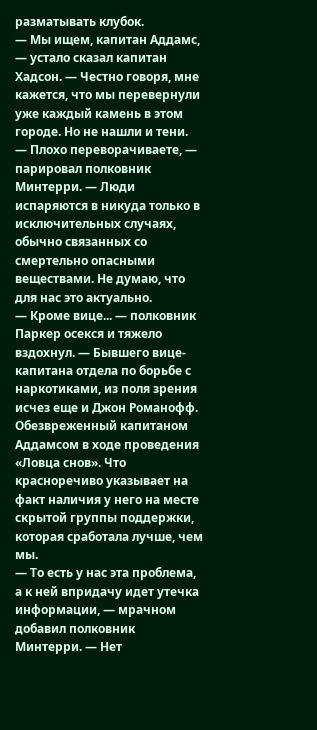разматывать клубок.
— Мы ищем, капитан Аддамс, — устало сказал капитан Хадсон. — Честно говоря, мне кажется, что мы перевернули уже каждый камень в этом городе. Но не нашли и тени.
— Плохо переворачиваете, — парировал полковник Минтерри. — Люди испаряются в никуда только в исключительных случаях, обычно связанных со смертельно опасными веществами. Не думаю, что для нас это актуально.
— Кроме вице... — полковник Паркер осекся и тяжело вздохнул. — Бывшего вице-капитана отдела по борьбе с наркотиками, из поля зрения исчез еще и Джон Романофф. Обезвреженный капитаном Аддамсом в ходе проведения «Ловца снов». Что красноречиво указывает на факт наличия у него на месте скрытой группы поддержки, которая сработала лучше, чем мы.
— То есть у нас эта проблема, а к ней впридачу идет утечка информации, — мрачном добавил полковник Минтерри. — Нет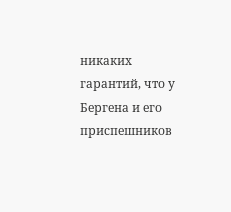никаких гарантий, что у Бергена и его приспешников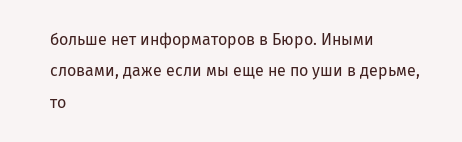больше нет информаторов в Бюро. Иными словами, даже если мы еще не по уши в дерьме, то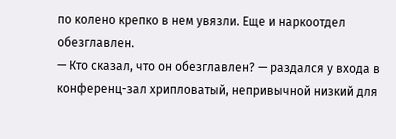по колено крепко в нем увязли. Еще и наркоотдел обезглавлен.
— Кто сказал, что он обезглавлен? — раздался у входа в конференц-зал хрипловатый, непривычной низкий для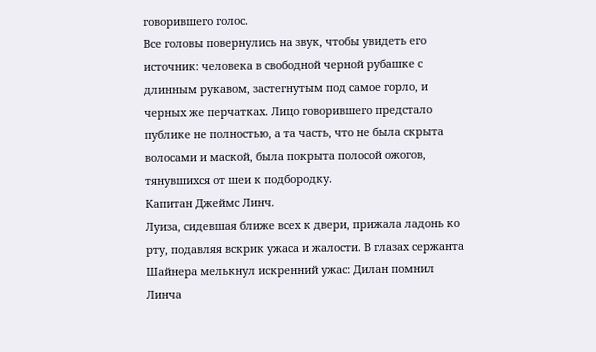говорившего голос.
Все головы повернулись на звук, чтобы увидеть его источник: человека в свободной черной рубашке с длинным рукавом, застегнутым под самое горло, и черных же перчатках. Лицо говорившего предстало публике не полностью, а та часть, что не была скрыта волосами и маской, была покрыта полосой ожогов, тянувшихся от шеи к подбородку.
Капитан Джеймс Линч.
Луиза, сидевшая ближе всех к двери, прижала ладонь ко рту, подавляя вскрик ужаса и жалости. В глазах сержанта Шайнера мелькнул искренний ужас: Дилан помнил Линча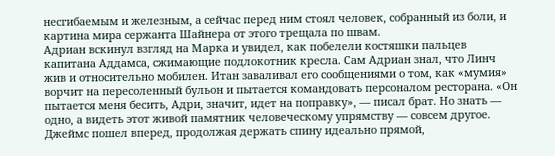несгибаемым и железным, а сейчас перед ним стоял человек, собранный из боли, и картина мира сержанта Шайнера от этого трещала по швам.
Адриан вскинул взгляд на Марка и увидел, как побелели костяшки пальцев капитана Аддамса, сжимающие подлокотник кресла. Сам Адриан знал, что Линч жив и относительно мобилен. Итан заваливал его сообщениями о том, как «мумия» ворчит на пересоленный бульон и пытается командовать персоналом ресторана. «Он пытается меня бесить, Адри, значит, идет на поправку», — писал брат. Но знать — одно, а видеть этот живой памятник человеческому упрямству — совсем другое.
Джеймс пошел вперед, продолжая держать спину идеально прямой,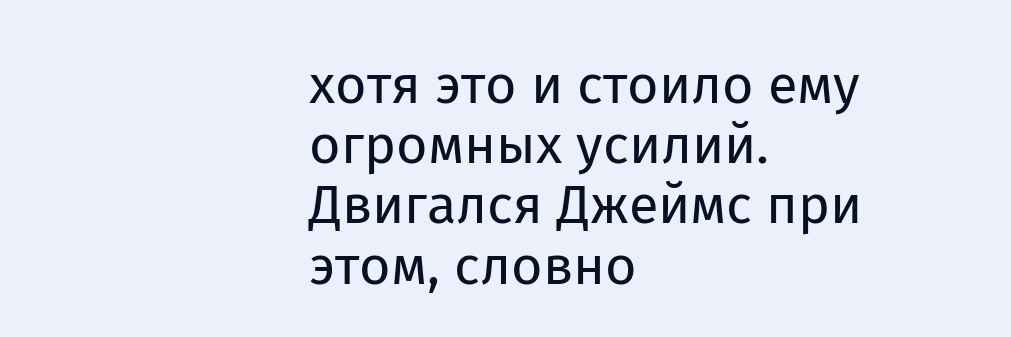хотя это и стоило ему огромных усилий. Двигался Джеймс при этом, словно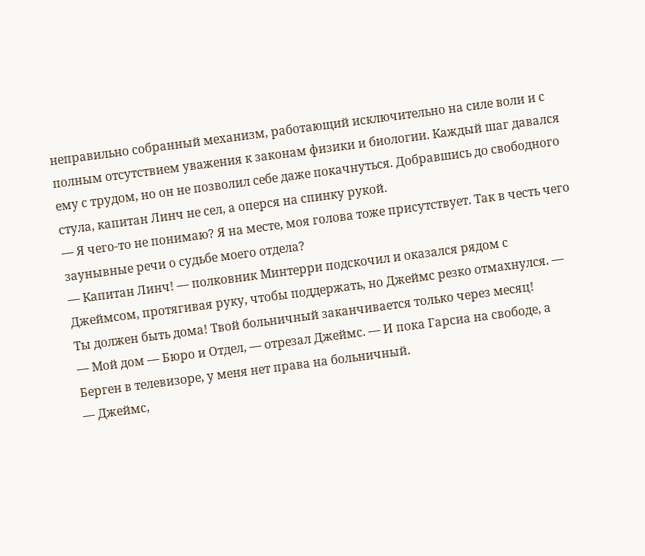неправильно собранный механизм, работающий исключительно на силе воли и с полным отсутствием уважения к законам физики и биологии. Каждый шаг давался ему с трудом, но он не позволил себе даже покачнуться. Добравшись до свободного стула, капитан Линч не сел, а оперся на спинку рукой.
— Я чего-то не понимаю? Я на месте, моя голова тоже присутствует. Так в честь чего заунывные речи о судьбе моего отдела?
— Капитан Линч! — полковник Минтерри подскочил и оказался рядом с Джеймсом, протягивая руку, чтобы поддержать, но Джеймс резко отмахнулся. — Ты должен быть дома! Твой больничный заканчивается только через месяц!
— Мой дом — Бюро и Отдел, — отрезал Джеймс. — И пока Гарсиа на свободе, а Берген в телевизоре, у меня нет права на больничный.
— Джеймс,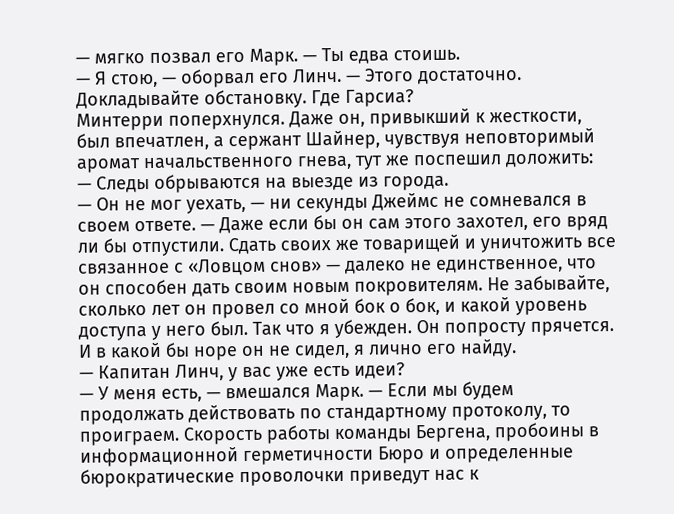— мягко позвал его Марк. — Ты едва стоишь.
— Я стою, — оборвал его Линч. — Этого достаточно. Докладывайте обстановку. Где Гарсиа?
Минтерри поперхнулся. Даже он, привыкший к жесткости, был впечатлен, а сержант Шайнер, чувствуя неповторимый аромат начальственного гнева, тут же поспешил доложить:
— Следы обрываются на выезде из города.
— Он не мог уехать, — ни секунды Джеймс не сомневался в своем ответе. — Даже если бы он сам этого захотел, его вряд ли бы отпустили. Сдать своих же товарищей и уничтожить все связанное с «Ловцом снов» — далеко не единственное, что он способен дать своим новым покровителям. Не забывайте, сколько лет он провел со мной бок о бок, и какой уровень доступа у него был. Так что я убежден. Он попросту прячется. И в какой бы норе он не сидел, я лично его найду.
— Капитан Линч, у вас уже есть идеи?
— У меня есть, — вмешался Марк. — Если мы будем продолжать действовать по стандартному протоколу, то проиграем. Скорость работы команды Бергена, пробоины в информационной герметичности Бюро и определенные бюрократические проволочки приведут нас к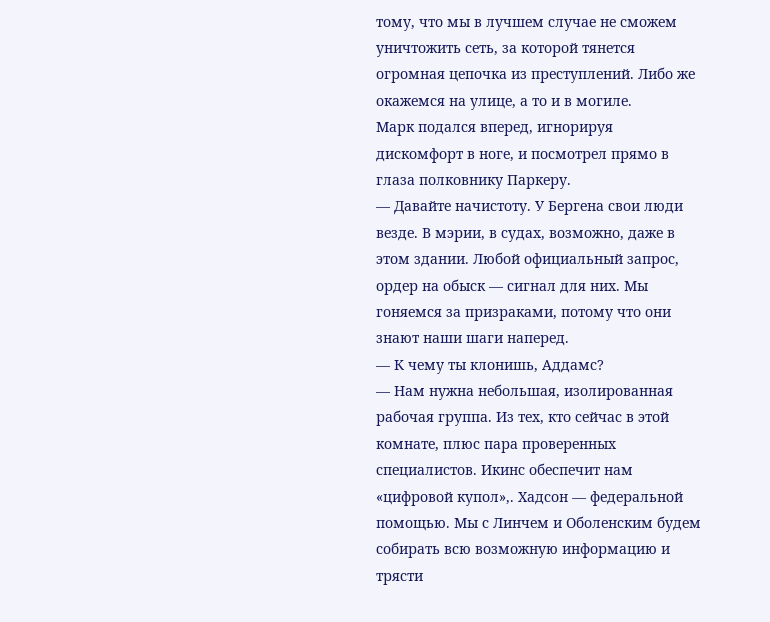тому, что мы в лучшем случае не сможем уничтожить сеть, за которой тянется огромная цепочка из преступлений. Либо же окажемся на улице, а то и в могиле.
Марк подался вперед, игнорируя дискомфорт в ноге, и посмотрел прямо в глаза полковнику Паркеру.
— Давайте начистоту. У Бергена свои люди везде. В мэрии, в судах, возможно, даже в этом здании. Любой официальный запрос, ордер на обыск — сигнал для них. Мы гоняемся за призраками, потому что они знают наши шаги наперед.
— К чему ты клонишь, Аддамс?
— Нам нужна небольшая, изолированная рабочая группа. Из тех, кто сейчас в этой комнате, плюс пара проверенных специалистов. Икинс обеспечит нам «цифровой купол»,. Хадсон — федеральной помощью. Мы с Линчем и Оболенским будем собирать всю возможную информацию и трясти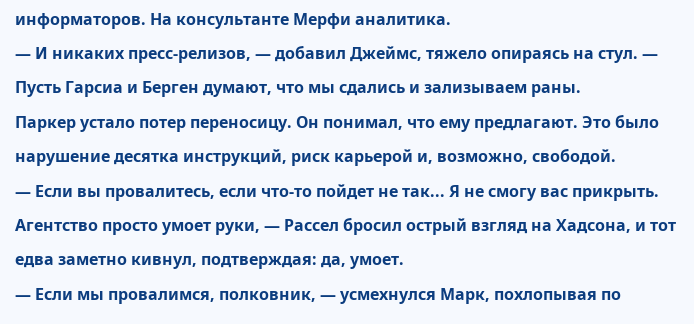информаторов. На консультанте Мерфи аналитика.
— И никаких пресс-релизов, — добавил Джеймс, тяжело опираясь на стул. — Пусть Гарсиа и Берген думают, что мы сдались и зализываем раны.
Паркер устало потер переносицу. Он понимал, что ему предлагают. Это было нарушение десятка инструкций, риск карьерой и, возможно, свободой.
— Если вы провалитесь, если что-то пойдет не так... Я не смогу вас прикрыть. Агентство просто умоет руки, — Рассел бросил острый взгляд на Хадсона, и тот едва заметно кивнул, подтверждая: да, умоет.
— Если мы провалимся, полковник, — усмехнулся Марк, похлопывая по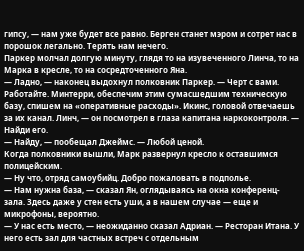гипсу, — нам уже будет все равно. Берген станет мэром и сотрет нас в порошок легально. Терять нам нечего.
Паркер молчал долгую минуту, глядя то на изувеченного Линча, то на Марка в кресле, то на сосредточенного Яна.
— Ладно, — наконец выдохнул полковник Паркер. — Черт с вами. Работайте. Минтерри, обеспечим этим сумасшедшим техническую базу, спишем на «оперативные расходы». Икинс, головой отвечаешь за их канал. Линч, — он посмотрел в глаза капитана наркоконтроля. — Найди его.
— Найду, — пообещал Джеймс. — Любой ценой.
Когда полковники вышли, Марк развернул кресло к оставшимся полицейским.
— Ну что, отряд самоубийц. Добро пожаловать в подполье.
— Нам нужна база, — сказал Ян, оглядываясь на окна конференц-зала. Здесь даже у стен есть уши, а в нашем случае — еще и микрофоны, вероятно.
— У нас есть место, — неожиданно сказал Адриан. — Ресторан Итана. У него есть зал для частных встреч с отдельным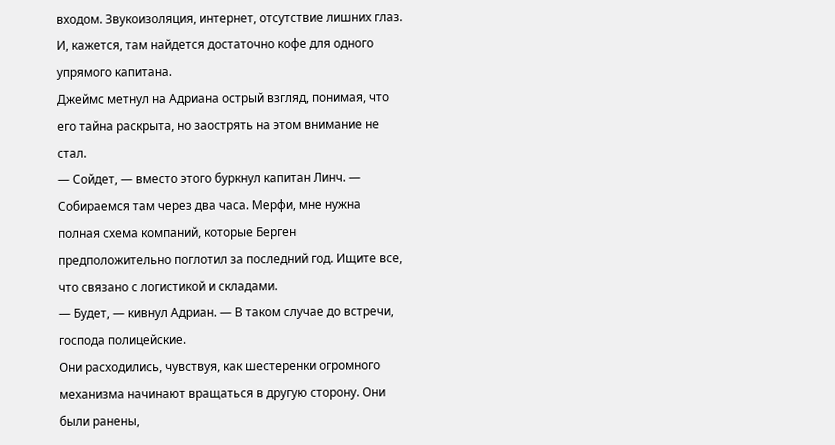входом. Звукоизоляция, интернет, отсутствие лишних глаз. И, кажется, там найдется достаточно кофе для одного упрямого капитана.
Джеймс метнул на Адриана острый взгляд, понимая, что его тайна раскрыта, но заострять на этом внимание не стал.
— Сойдет, — вместо этого буркнул капитан Линч. — Собираемся там через два часа. Мерфи, мне нужна полная схема компаний, которые Берген предположительно поглотил за последний год. Ищите все, что связано с логистикой и складами.
— Будет, — кивнул Адриан. — В таком случае до встречи, господа полицейские.
Они расходились, чувствуя, как шестеренки огромного механизма начинают вращаться в другую сторону. Они были ранены,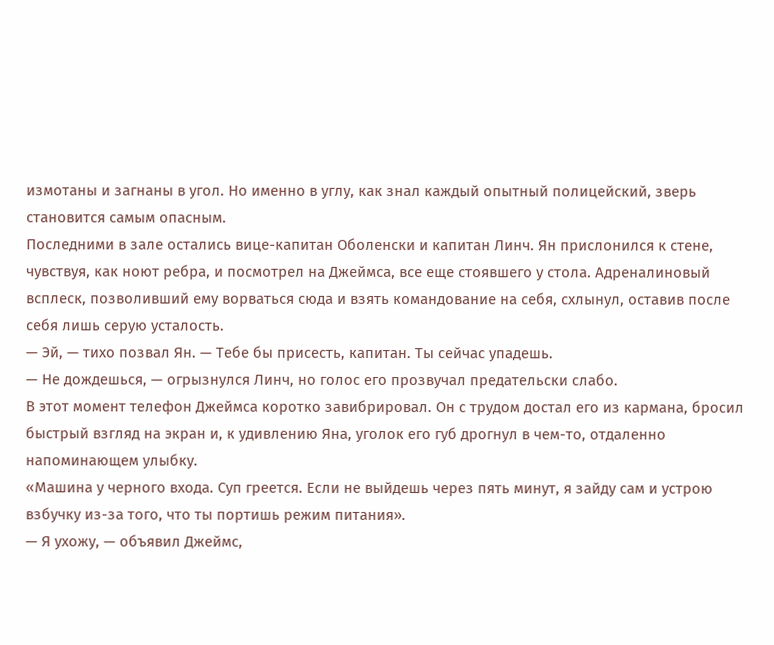измотаны и загнаны в угол. Но именно в углу, как знал каждый опытный полицейский, зверь становится самым опасным.
Последними в зале остались вице-капитан Оболенски и капитан Линч. Ян прислонился к стене, чувствуя, как ноют ребра, и посмотрел на Джеймса, все еще стоявшего у стола. Адреналиновый всплеск, позволивший ему ворваться сюда и взять командование на себя, схлынул, оставив после себя лишь серую усталость.
— Эй, — тихо позвал Ян. — Тебе бы присесть, капитан. Ты сейчас упадешь.
— Не дождешься, — огрызнулся Линч, но голос его прозвучал предательски слабо.
В этот момент телефон Джеймса коротко завибрировал. Он с трудом достал его из кармана, бросил быстрый взгляд на экран и, к удивлению Яна, уголок его губ дрогнул в чем-то, отдаленно напоминающем улыбку.
«Машина у черного входа. Суп греется. Если не выйдешь через пять минут, я зайду сам и устрою взбучку из-за того, что ты портишь режим питания».
— Я ухожу, — объявил Джеймс,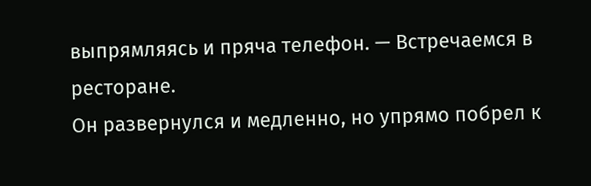выпрямляясь и пряча телефон. — Встречаемся в ресторане.
Он развернулся и медленно, но упрямо побрел к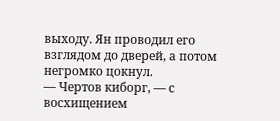выходу. Ян проводил его взглядом до дверей, а потом негромко цокнул.
— Чертов киборг, — с восхищением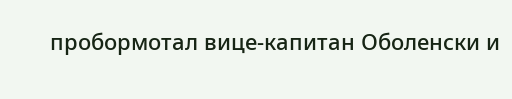пробормотал вице-капитан Оболенски и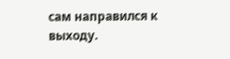сам направился к выходу.